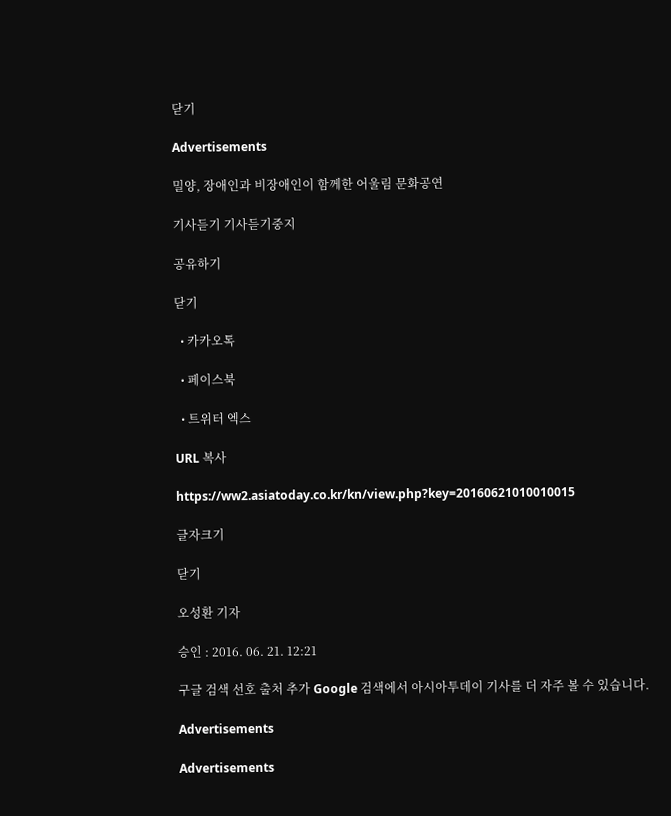닫기

Advertisements

밀양, 장애인과 비장애인이 함께한 어울림 문화공연

기사듣기 기사듣기중지

공유하기

닫기

  • 카카오톡

  • 페이스북

  • 트위터 엑스

URL 복사

https://ww2.asiatoday.co.kr/kn/view.php?key=20160621010010015

글자크기

닫기

오성환 기자

승인 : 2016. 06. 21. 12:21

구글 검색 선호 출처 추가 Google 검색에서 아시아투데이 기사를 더 자주 볼 수 있습니다.

Advertisements

Advertisements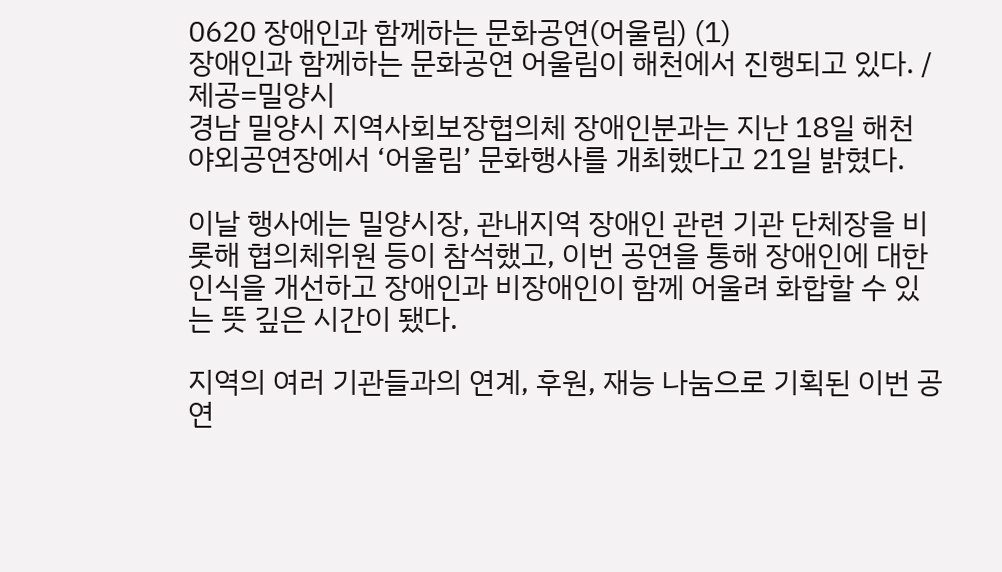0620 장애인과 함께하는 문화공연(어울림) (1)
장애인과 함께하는 문화공연 어울림이 해천에서 진행되고 있다. /제공=밀양시
경남 밀양시 지역사회보장협의체 장애인분과는 지난 18일 해천 야외공연장에서 ‘어울림’ 문화행사를 개최했다고 21일 밝혔다.

이날 행사에는 밀양시장, 관내지역 장애인 관련 기관 단체장을 비롯해 협의체위원 등이 참석했고, 이번 공연을 통해 장애인에 대한 인식을 개선하고 장애인과 비장애인이 함께 어울려 화합할 수 있는 뜻 깊은 시간이 됐다.

지역의 여러 기관들과의 연계, 후원, 재능 나눔으로 기획된 이번 공연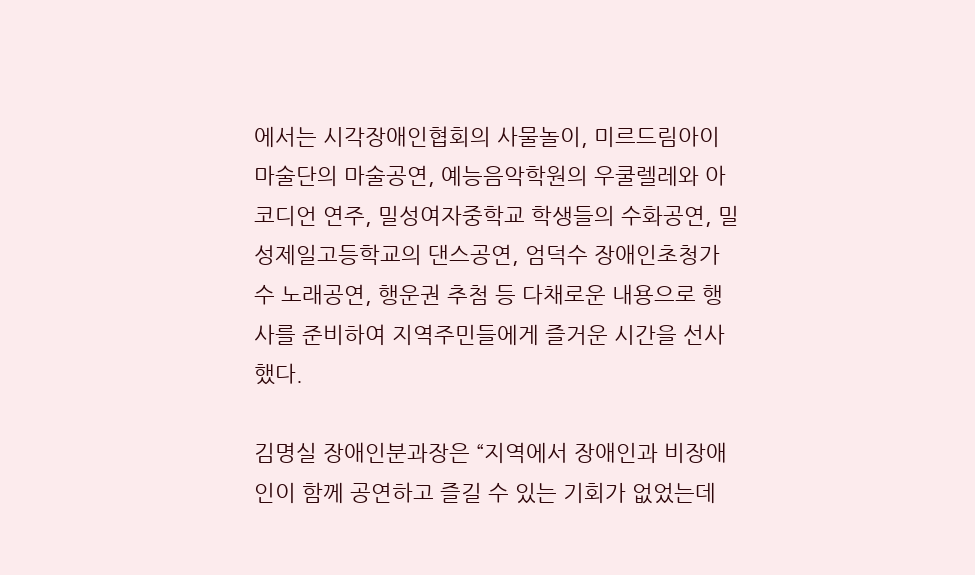에서는 시각장애인협회의 사물놀이, 미르드림아이마술단의 마술공연, 예능음악학원의 우쿨렐레와 아코디언 연주, 밀성여자중학교 학생들의 수화공연, 밀성제일고등학교의 댄스공연, 엄덕수 장애인초청가수 노래공연, 행운권 추첨 등 다채로운 내용으로 행사를 준비하여 지역주민들에게 즐거운 시간을 선사했다.

김명실 장애인분과장은 “지역에서 장애인과 비장애인이 함께 공연하고 즐길 수 있는 기회가 없었는데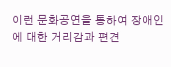이런 문화공연을 통하여 장애인에 대한 거리감과 편견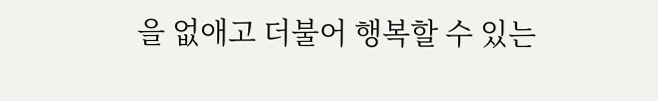을 없애고 더불어 행복할 수 있는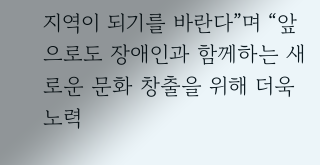지역이 되기를 바란다”며 “앞으로도 장애인과 함께하는 새로운 문화 창출을 위해 더욱 노력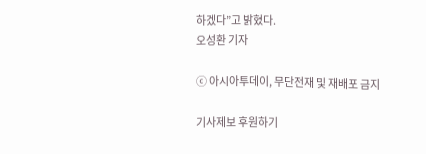하겠다”고 밝혔다.
오성환 기자

ⓒ 아시아투데이, 무단전재 및 재배포 금지

기사제보 후원하기